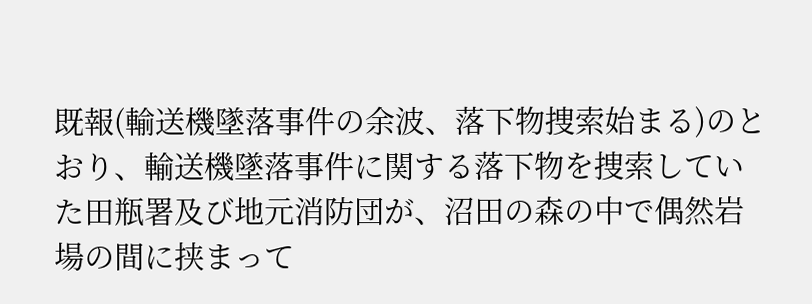既報(輸送機墜落事件の余波、落下物捜索始まる)のとおり、輸送機墜落事件に関する落下物を捜索していた田瓶署及び地元消防団が、沼田の森の中で偶然岩場の間に挟まって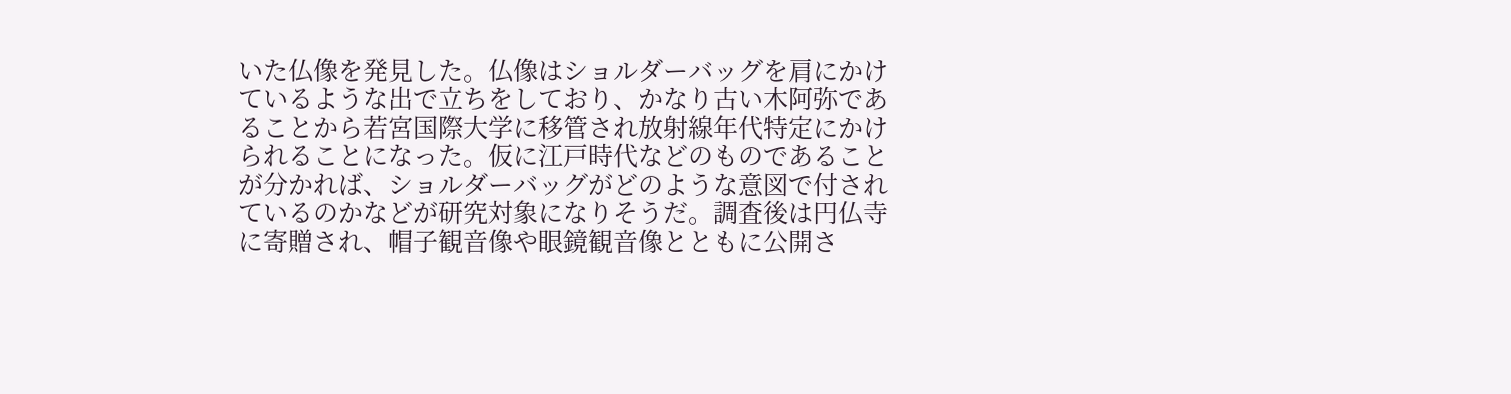いた仏像を発見した。仏像はショルダーバッグを肩にかけているような出で立ちをしており、かなり古い木阿弥であることから若宮国際大学に移管され放射線年代特定にかけられることになった。仮に江戸時代などのものであることが分かれば、ショルダーバッグがどのような意図で付されているのかなどが研究対象になりそうだ。調査後は円仏寺に寄贈され、帽子観音像や眼鏡観音像とともに公開さ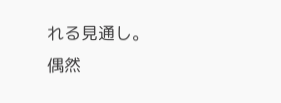れる見通し。
偶然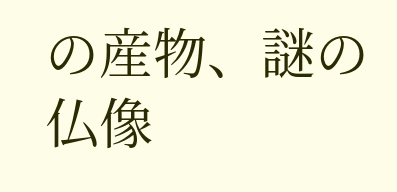の産物、謎の仏像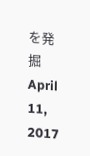を発掘
April 11, 2017